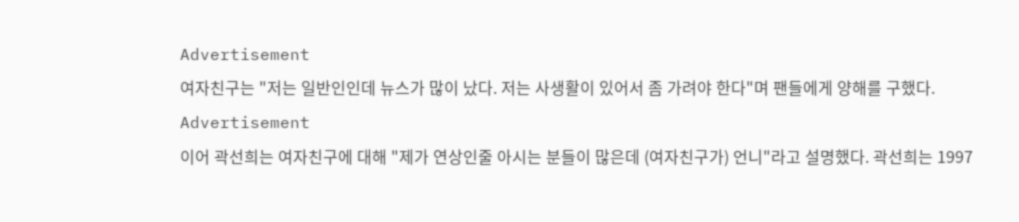Advertisement
여자친구는 "저는 일반인인데 뉴스가 많이 났다. 저는 사생활이 있어서 좀 가려야 한다"며 팬들에게 양해를 구했다.
Advertisement
이어 곽선희는 여자친구에 대해 "제가 연상인줄 아시는 분들이 많은데 (여자친구가) 언니"라고 설명했다. 곽선희는 1997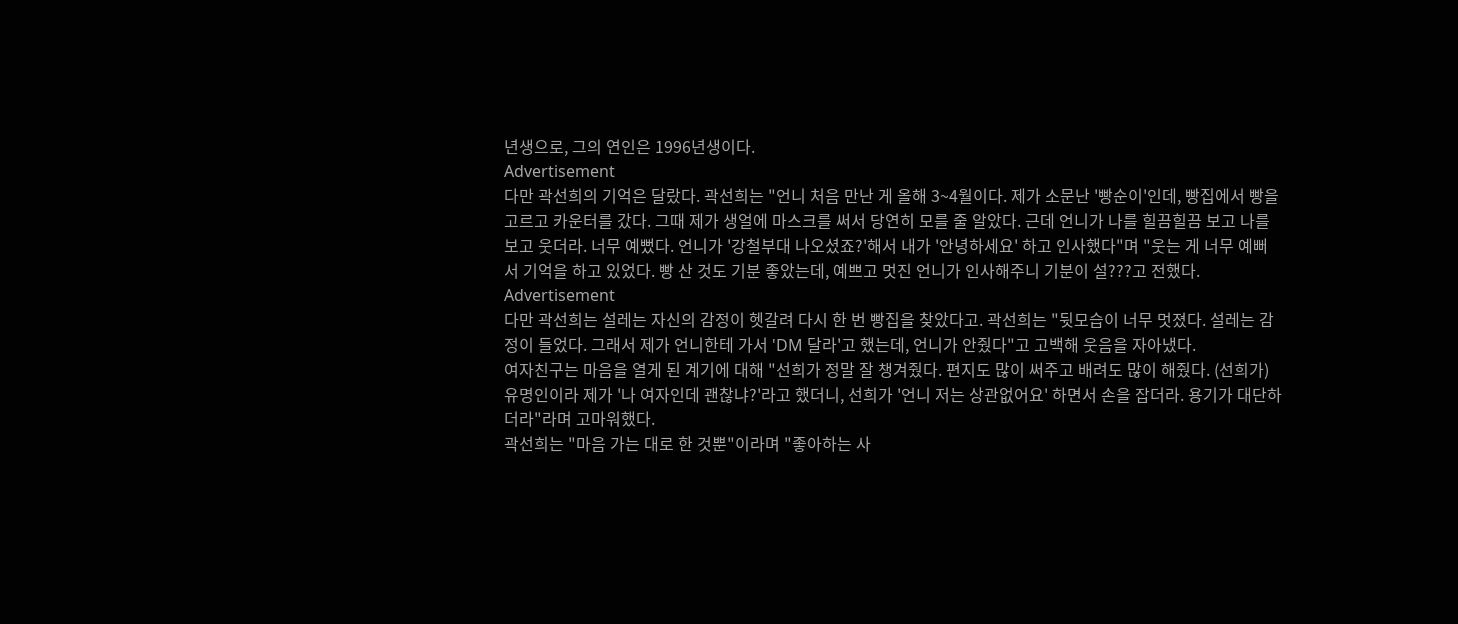년생으로, 그의 연인은 1996년생이다.
Advertisement
다만 곽선희의 기억은 달랐다. 곽선희는 "언니 처음 만난 게 올해 3~4월이다. 제가 소문난 '빵순이'인데, 빵집에서 빵을 고르고 카운터를 갔다. 그때 제가 생얼에 마스크를 써서 당연히 모를 줄 알았다. 근데 언니가 나를 힐끔힐끔 보고 나를 보고 웃더라. 너무 예뻤다. 언니가 '강철부대 나오셨죠?'해서 내가 '안녕하세요' 하고 인사했다"며 "웃는 게 너무 예뻐서 기억을 하고 있었다. 빵 산 것도 기분 좋았는데, 예쁘고 멋진 언니가 인사해주니 기분이 설???고 전했다.
Advertisement
다만 곽선희는 설레는 자신의 감정이 헷갈려 다시 한 번 빵집을 찾았다고. 곽선희는 "뒷모습이 너무 멋졌다. 설레는 감정이 들었다. 그래서 제가 언니한테 가서 'DM 달라'고 했는데, 언니가 안줬다"고 고백해 웃음을 자아냈다.
여자친구는 마음을 열게 된 계기에 대해 "선희가 정말 잘 챙겨줬다. 편지도 많이 써주고 배려도 많이 해줬다. (선희가) 유명인이라 제가 '나 여자인데 괜찮냐?'라고 했더니, 선희가 '언니 저는 상관없어요' 하면서 손을 잡더라. 용기가 대단하더라"라며 고마워했다.
곽선희는 "마음 가는 대로 한 것뿐"이라며 "좋아하는 사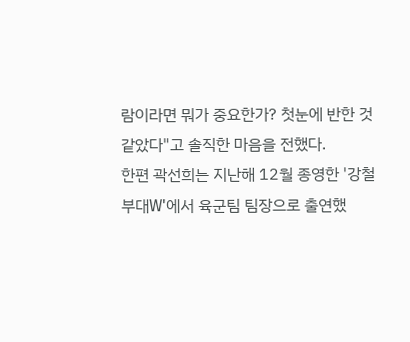람이라면 뭐가 중요한가? 첫눈에 반한 것 같았다"고 솔직한 마음을 전했다.
한편 곽선희는 지난해 12월 종영한 '강철부대W'에서 육군팀 팀장으로 출연했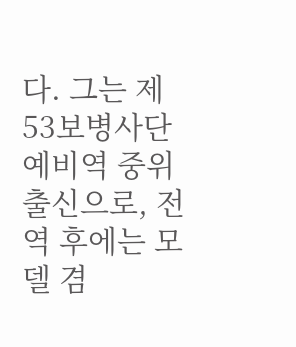다. 그는 제53보병사단 예비역 중위 출신으로, 전역 후에는 모델 겸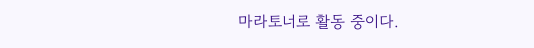마라토너로 활동 중이다.